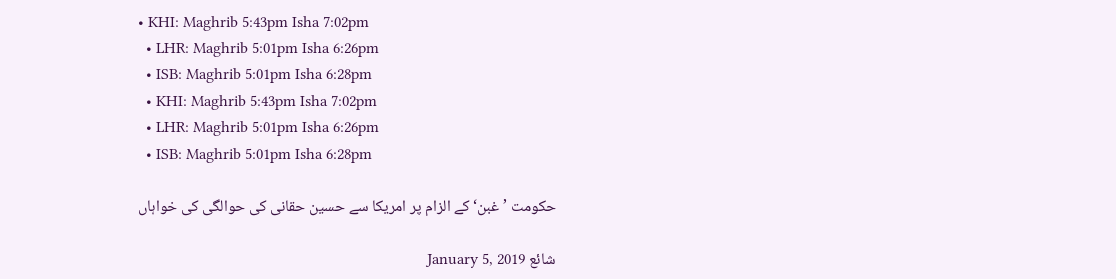• KHI: Maghrib 5:43pm Isha 7:02pm
  • LHR: Maghrib 5:01pm Isha 6:26pm
  • ISB: Maghrib 5:01pm Isha 6:28pm
  • KHI: Maghrib 5:43pm Isha 7:02pm
  • LHR: Maghrib 5:01pm Isha 6:26pm
  • ISB: Maghrib 5:01pm Isha 6:28pm

حکومت ’غبن‘ کے الزام پر امریکا سے حسین حقانی کی حوالگی کی خواہاں

شائع January 5, 2019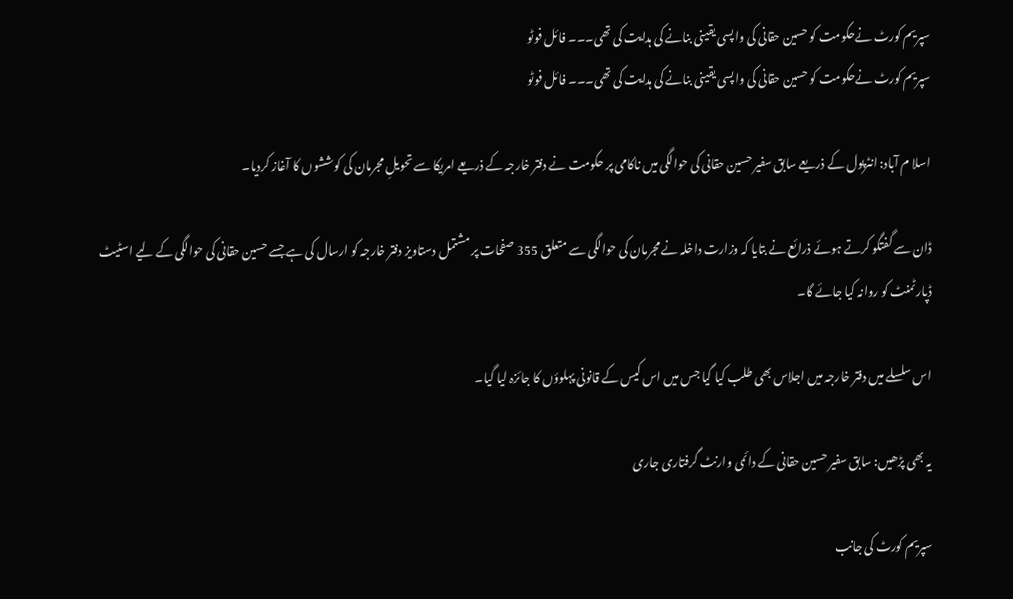سپریم کورٹ نےحکومت کو حسین حقانی کی واپسی یقینی بنانے کی ہدایت کی تھی۔۔۔ فائل فوٹو
سپریم کورٹ نےحکومت کو حسین حقانی کی واپسی یقینی بنانے کی ہدایت کی تھی۔۔۔ فائل فوٹو

اسلا م آباد: انٹرپول کے ذریعے سابق سفیر حسین حقانی کی حوالگی میں ناکامی پر حکومت نے دفتر خارجہ کے ذریعے امریکا سے تحویلِ مجرمان کی کوششوں کا آغاز کردیا۔

ڈان سے گفتگو کرتے ہوئے ذرائع نے بتایا کہ وزارت داخلہ نے مجرمان کی حوالگی سے متعلق 355 صفحات پر مشتمل دستاویز دفتر خارجہ کو ارسال کی ہے جسے حسین حقانی کی حوالگی کے لیے اسٹیٹ ڈپارٹمنٹ کو روانہ کیا جائے گا۔

اس سلسلے میں دفتر خارجہ میں اجلاس بھی طلب کیا گیا جس میں اس کیس کے قانونی پہلوؤں کا جائزہ لیا گیا۔

یہ بھی پڑھیں: سابق سفیر حسین حقانی کے دائمی وارنٹ گرفتاری جاری

سپریم کورٹ کی جانب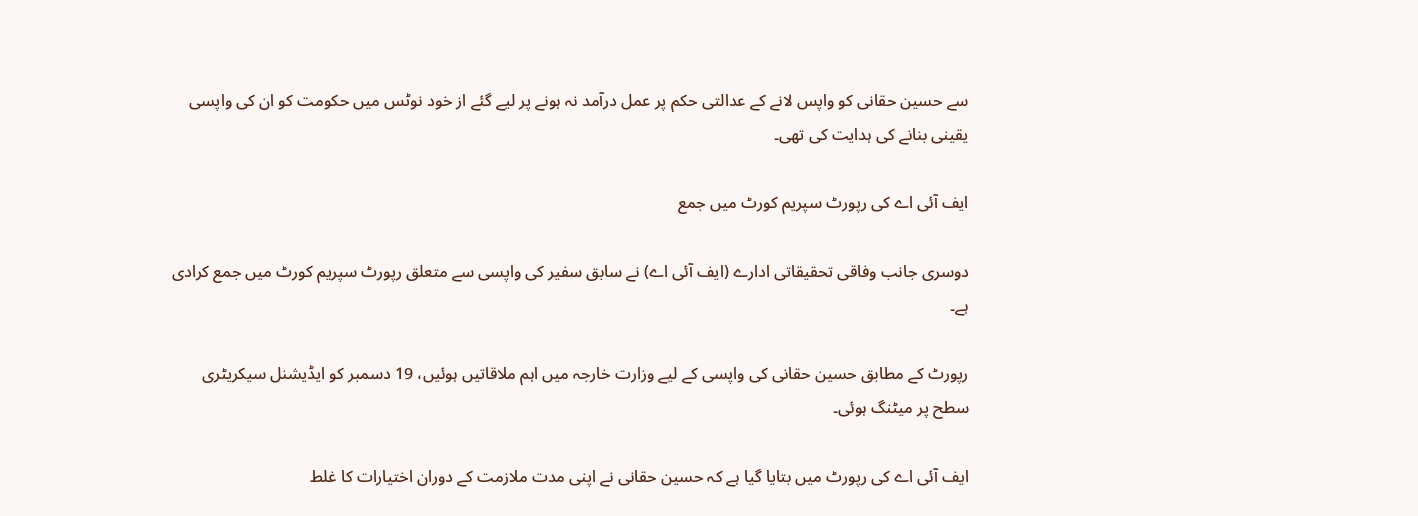سے حسین حقانی کو واپس لانے کے عدالتی حکم پر عمل درآمد نہ ہونے پر لیے گئے از خود نوٹس میں حکومت کو ان کی واپسی یقینی بنانے کی ہدایت کی تھی۔

ایف آئی اے کی رپورٹ سپریم کورٹ میں جمع

دوسری جانب وفاقی تحقیقاتی ادارے (ایف آئی اے) نے سابق سفیر کی واپسی سے متعلق رپورٹ سپریم کورٹ میں جمع کرادی ہے۔

رپورٹ کے مطابق حسین حقانی کی واپسی کے لیے وزارت خارجہ میں اہم ملاقاتیں ہوئیں، 19 دسمبر کو ایڈیشنل سیکریٹری سطح پر میٹنگ ہوئی۔

ایف آئی اے کی رپورٹ میں بتایا گیا ہے کہ حسین حقانی نے اپنی مدت ملازمت کے دوران اختیارات کا غلط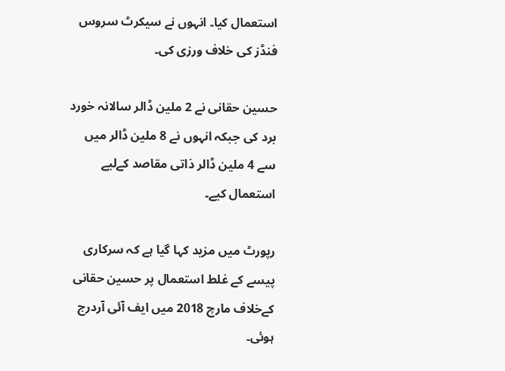استعمال کیا۔ انہوں نے سیکرٹ سروس فنڈز کی خلاف ورزی کی۔

حسین حقانی نے 2 ملین ڈالر سالانہ خورد برد کی جبکہ انہوں نے 8 ملین ڈالر میں سے 4 ملین ڈالر ذاتی مقاصد کےلیے استعمال کیے۔

رپورٹ میں مزید کہا گیا ہے کہ سرکاری پیسے کے غلط استعمال پر حسین حقانی کےخلاف مارچ 2018 میں ایف آئی آردرج ہوئی۔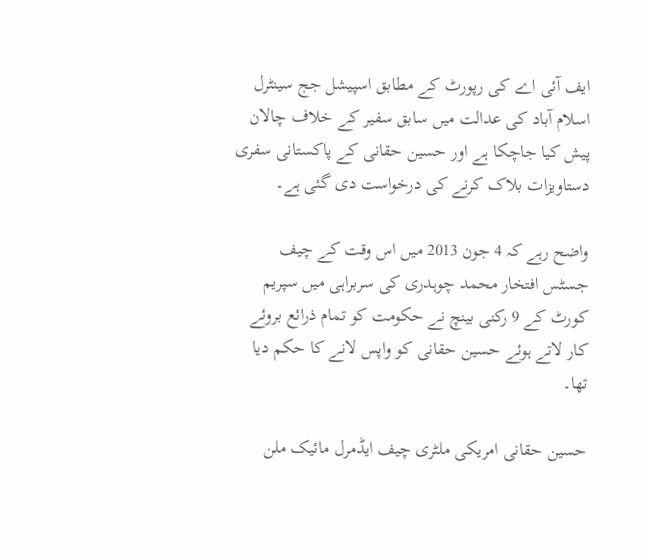ایف آئی اے کی رپورٹ کے مطابق اسپیشل جج سینٹرل اسلام آباد کی عدالت میں سابق سفیر کے خلاف چالان پیش کیا جاچکا ہے اور حسین حقانی کے پاکستانی سفری دستاویزات بلاک کرنے کی درخواست دی گئی ہے۔

واضح رہے کہ 4 جون 2013 میں اس وقت کے چیف جسٹس افتخار محمد چوہدری کی سربراہی میں سپریم کورٹ کے 9 رکنی بینچ نے حکومت کو تمام ذرائع بروئے کار لاتے ہوئے حسین حقانی کو واپس لانے کا حکم دیا تھا۔

حسین حقانی امریکی ملٹری چیف ایڈمرل مائیک ملن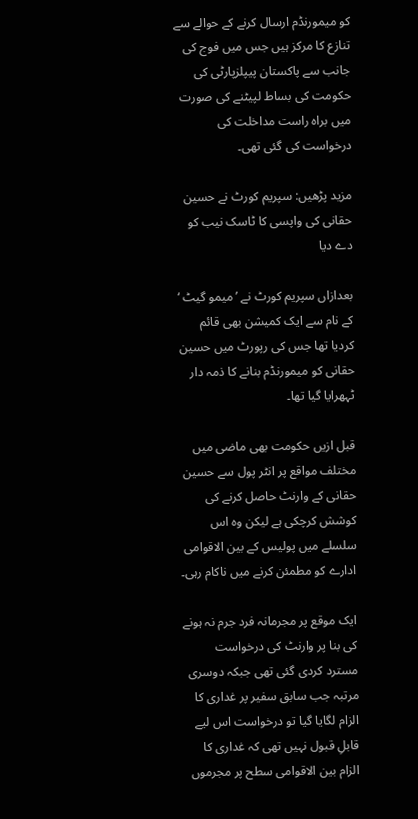کو میمورنڈم ارسال کرنے کے حوالے سے تنازع کا مرکز ہیں جس میں فوج کی جانب سے پاکستان پیپلزپارٹی کی حکومت کی بساط لپیٹنے کی صورت میں براہ راست مداخلت کی درخواست کی گئی تھی۔

مزید پڑھیں: سپریم کورٹ نے حسین حقانی کی واپسی کا ٹاسک نیب کو دے دیا

بعدازاں سپریم کورٹ نے ’میمو گیٹ ‘ کے نام سے ایک کمیشن بھی قائم کردیا تھا جس کی رپورٹ میں حسین حقانی کو میمورنڈم بنانے کا ذمہ دار ٹہھرایا گیا تھا۔

قبل ازیں حکومت بھی ماضی میں مختلف مواقع پر انٹر پول سے حسین حقانی کے وارنٹ حاصل کرنے کی کوشش کرچکی ہے لیکن وہ اس سلسلے میں پولیس کے بین الاقوامی ادارے کو مطمئن کرنے میں ناکام رہی۔

ایک موقع پر مجرمانہ فرد جرم نہ ہونے کی بنا پر وارنٹ کی درخواست مسترد کردی گئی تھی جبکہ دوسری مرتبہ جب سابق سفیر پر غداری کا الزام لگایا گیا تو درخواست اس لیے قابلِ قبول نہیں تھی کہ غداری کا الزام بین الاقوامی سطح پر مجرموں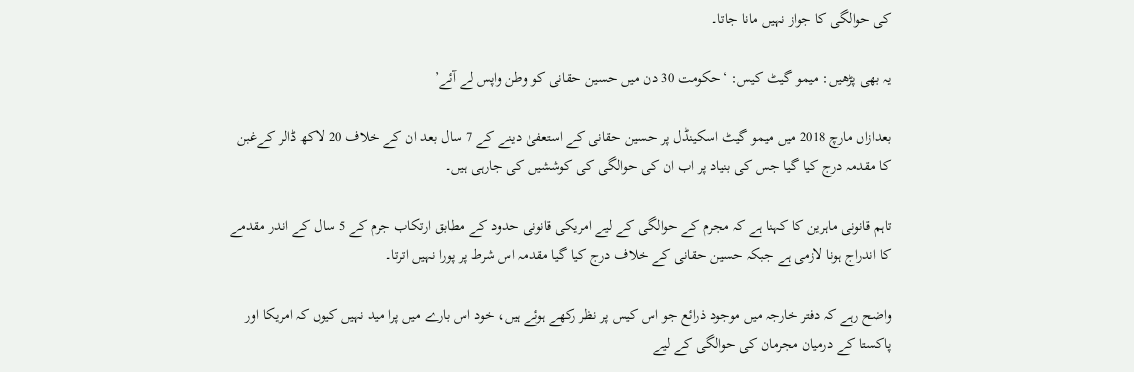کی حوالگی کا جواز نہیں مانا جاتا۔

یہ بھی پڑھیں: میمو گیٹ کیس: ‘حکومت 30 دن میں حسین حقانی کو وطن واپس لے آئے’

بعدازاں مارچ 2018 میں میمو گیٹ اسکینڈل پر حسین حقانی کے استعفیٰ دینے کے 7 سال بعد ان کے خلاف 20 لاکھ ڈالر کےغبن کا مقدمہ درج کیا گیا جس کی بنیاد پر اب ان کی حوالگی کی کوششیں کی جارہی ہیں۔

تاہم قانونی ماہرین کا کہنا ہے کہ مجرم کے حوالگی کے لیے امریکی قانونی حدود کے مطابق ارتکاب جرم کے 5 سال کے اندر مقدمے کا اندراج ہونا لازمی ہے جبکہ حسین حقانی کے خلاف درج کیا گیا مقدمہ اس شرط پر پورا نہیں اترتا۔

واضح رہے کہ دفتر خارجہ میں موجود ذرائع جو اس کیس پر نظر رکھے ہوئے ہیں، خود اس بارے میں پرا مید نہیں کیوں کہ امریکا اور پاکستا کے درمیان مجرمان کی حوالگی کے لیے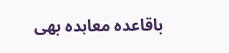باقاعدہ معاہدہ بھی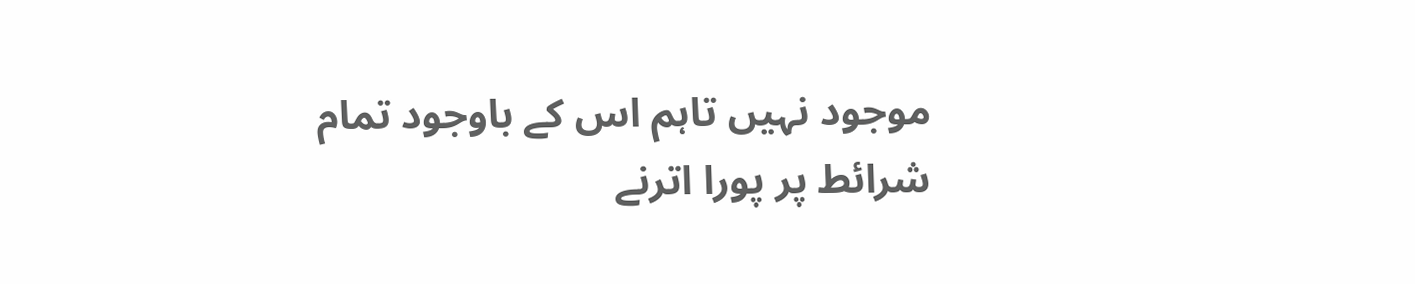موجود نہیں تاہم اس کے باوجود تمام شرائط پر پورا اترنے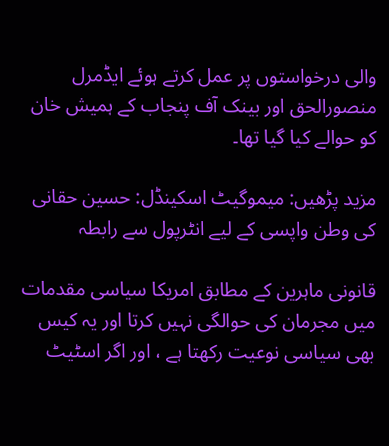والی درخواستوں پر عمل کرتے ہوئے ایڈمرل منصورالحق اور بینک آف پنجاب کے ہمیش خان کو حوالے کیا گیا تھا۔

مزید پڑھیں: میموگیٹ اسکینڈل: حسین حقانی کی وطن واپسی کے لیے انٹرپول سے رابطہ

قانونی ماہرین کے مطابق امریکا سیاسی مقدمات میں مجرمان کی حوالگی نہیں کرتا اور یہ کیس بھی سیاسی نوعیت رکھتا ہے ، اور اگر اسٹیٹ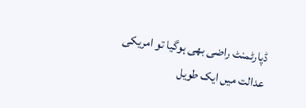ڈپارٹمنٹ راضی بھی ہوگیا تو امریکی عدالت میں ایک طویل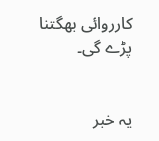کارروائی بھگتنا پڑے گی۔


یہ خبر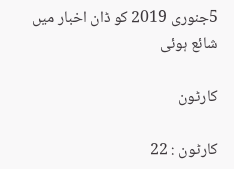5جنوری 2019 کو ڈان اخبار میں شائع ہوئی

کارٹون

کارٹون : 22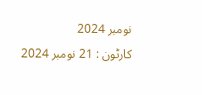نومبر 2024
کارٹون : 21 نومبر 2024